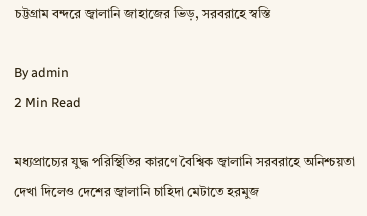চট্টগ্রাম বন্দরে জ্বালানি জাহাজের ভিড়, সরবরাহে স্বস্তি

By admin
2 Min Read

মধ্যপ্রাচ্যের যুদ্ধ পরিস্থিতির কারণে বৈশ্বিক জ্বালানি সরবরাহে অনিশ্চয়তা দেখা দিলেও দেশের জ্বালানি চাহিদা মেটাতে হরমুজ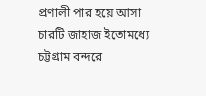প্রণালী পার হয়ে আসা চারটি জাহাজ ইতোমধ্যে চট্টগ্রাম বন্দরে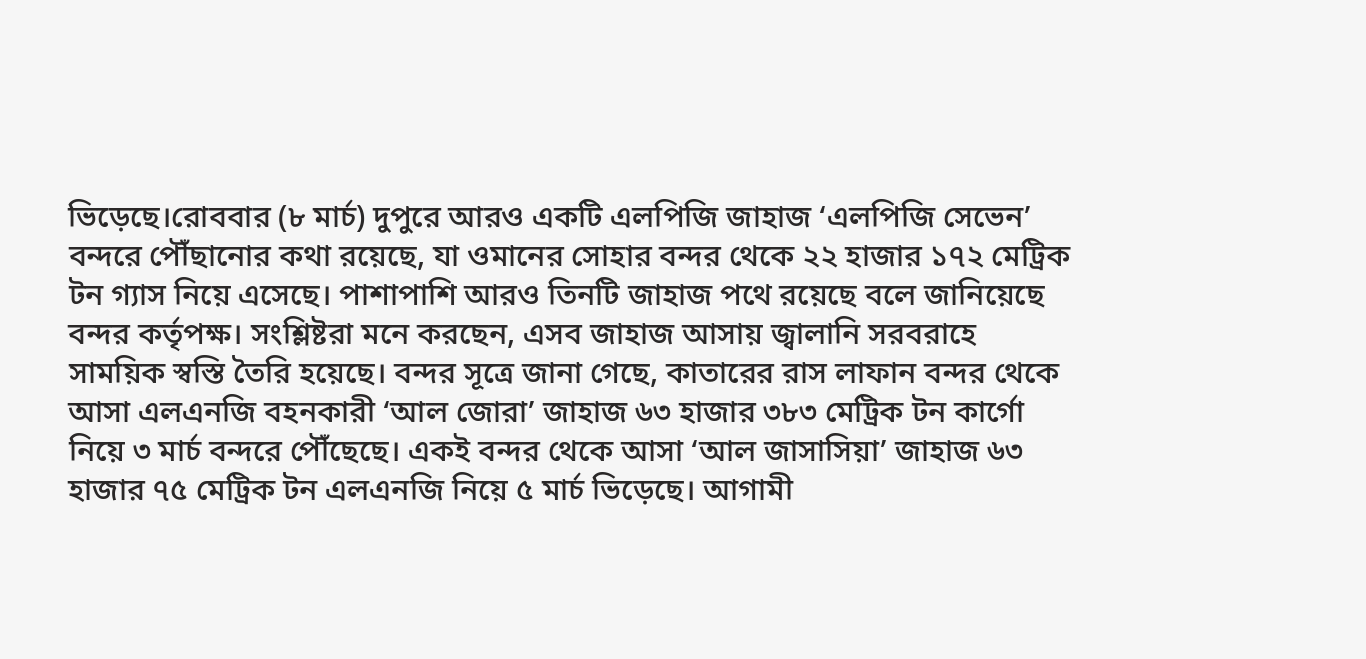ভিড়েছে।রোববার (৮ মার্চ) দুপুরে আরও একটি এলপিজি জাহাজ ‘এলপিজি সেভেন’ বন্দরে পৌঁছানোর কথা রয়েছে, যা ওমানের সোহার বন্দর থেকে ২২ হাজার ১৭২ মেট্রিক টন গ্যাস নিয়ে এসেছে। পাশাপাশি আরও তিনটি জাহাজ পথে রয়েছে বলে জানিয়েছে বন্দর কর্তৃপক্ষ। সংশ্লিষ্টরা মনে করছেন, এসব জাহাজ আসায় জ্বালানি সরবরাহে সাময়িক স্বস্তি তৈরি হয়েছে। বন্দর সূত্রে জানা গেছে, কাতারের রাস লাফান বন্দর থেকে আসা এলএনজি বহনকারী ‘আল জোরা’ জাহাজ ৬৩ হাজার ৩৮৩ মেট্রিক টন কার্গো নিয়ে ৩ মার্চ বন্দরে পৌঁছেছে। একই বন্দর থেকে আসা ‘আল জাসাসিয়া’ জাহাজ ৬৩ হাজার ৭৫ মেট্রিক টন এলএনজি নিয়ে ৫ মার্চ ভিড়েছে। আগামী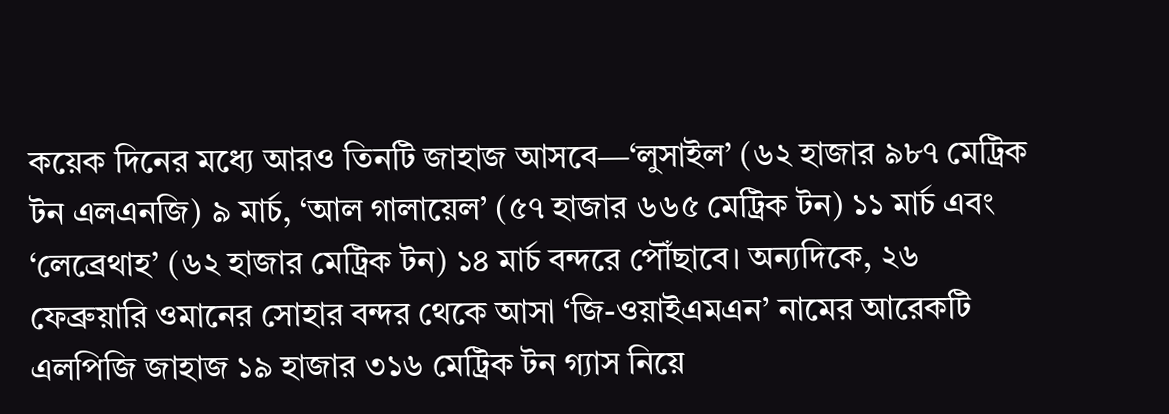কয়েক দিনের মধ্যে আরও তিনটি জাহাজ আসবে—‘লুসাইল’ (৬২ হাজার ৯৮৭ মেট্রিক টন এলএনজি) ৯ মার্চ, ‘আল গালায়েল’ (৫৭ হাজার ৬৬৫ মেট্রিক টন) ১১ মার্চ এবং ‘লেব্রেথাহ’ (৬২ হাজার মেট্রিক টন) ১৪ মার্চ বন্দরে পৌঁছাবে। অন্যদিকে, ২৬ ফেব্রুয়ারি ওমানের সোহার বন্দর থেকে আসা ‘জি-ওয়াইএমএন’ নামের আরেকটি এলপিজি জাহাজ ১৯ হাজার ৩১৬ মেট্রিক টন গ্যাস নিয়ে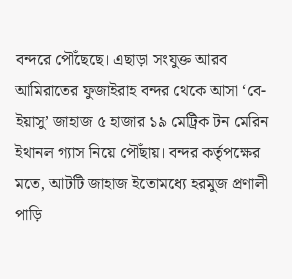বন্দরে পৌঁছেছে। এছাড়া সংযুক্ত আরব আমিরাতের ফুজাইরাহ বন্দর থেকে আসা ‘বে-ইয়াসু’ জাহাজ ৫ হাজার ১৯ মেট্রিক টন মেরিন ইথানল গ্যাস নিয়ে পৌঁছায়। বন্দর কর্তৃপক্ষের মতে, আটটি জাহাজ ইতোমধ্যে হরমুজ প্রণালী পাড়ি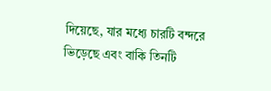দিয়েছে, যার মধ্যে চারটি বন্দরে ভিড়েছে এবং বাকি তিনটি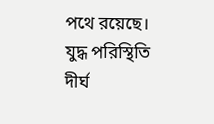পথে রয়েছে। যুদ্ধ পরিস্থিতি দীর্ঘ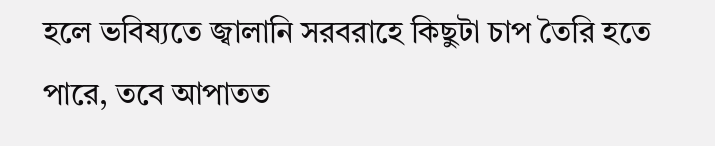হলে ভবিষ্যতে জ্বালানি সরবরাহে কিছুটা চাপ তৈরি হতে পারে, তবে আপাতত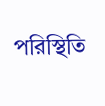পরিস্থিতি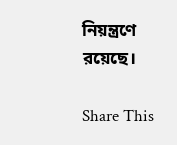নিয়ন্ত্রণে রয়েছে।

Share This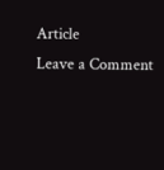Article
Leave a Comment